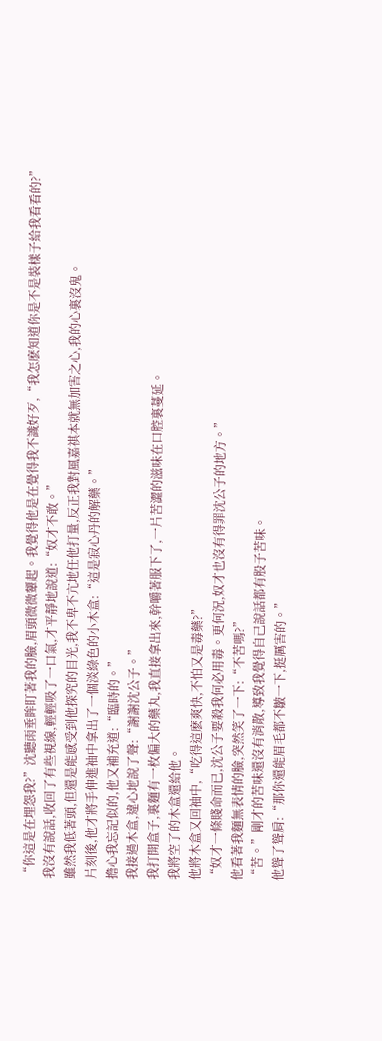“你這是在埋怨我?”沈聽雨垂眸盯著我的臉,眉頭微微顰起。我覺得他是在覺得我不識好歹,“我怎麽知道你是不是裝樣子給我看看的?”
我沒有說話,收回了有些視線,輕輕吸了一口氣,才平靜地說道:“奴才不敢。”
雖然我低著頭,但還是能感受到他探究的目光,我不卑不亢地任他打量,反正我對風嘉祺本就無加害之心,我的心裏沒鬼。
片刻後,他才將手伸進袖中拿出了一個淡綠色的小木盒:“這是寂心丹的解藥。”
擔心我忘記似的,他又補充道:“臨時的。”
我接過木盒,違心地說了聲:“謝謝沈公子。”
我打開盒子,裏麵有一枚偏大的藥丸,我直接拿出來,幹嚼著服下了,一片苦澀的滋味在口腔裏蔓延。
我將空了的木盒還給他。
他將木盒又回袖中,“吃得這麽爽快,不怕又是毒藥?”
“奴才一條賤命而已,沈公子要殺我何必用毒。更何況,奴才也沒有得罪沈公子的地方。”
他看著我麵無表情的臉,突然笑了一下:“不苦嗎?”
“苦。”剛才的苦味還沒有消散,導致我覺得自己說話都有股子苦味。
他聳了聳肩:“那你還能眉毛都不皺一下,挺厲害的。”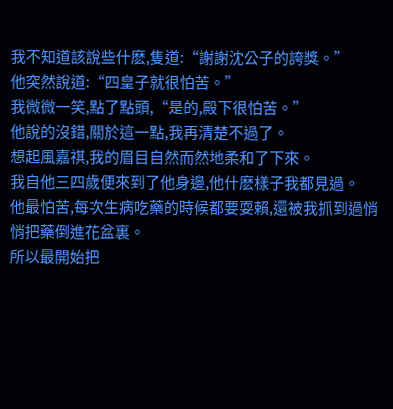我不知道該說些什麽,隻道:“謝謝沈公子的誇獎。”
他突然說道:“四皇子就很怕苦。”
我微微一笑,點了點頭,“是的,殿下很怕苦。”
他說的沒錯,關於這一點,我再清楚不過了。
想起風嘉祺,我的眉目自然而然地柔和了下來。
我自他三四歲便來到了他身邊,他什麽樣子我都見過。
他最怕苦,每次生病吃藥的時候都要耍賴,還被我抓到過悄悄把藥倒進花盆裏。
所以最開始把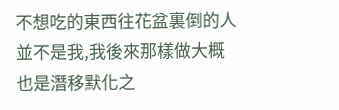不想吃的東西往花盆裏倒的人並不是我,我後來那樣做大概也是潛移默化之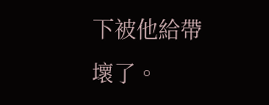下被他給帶壞了。